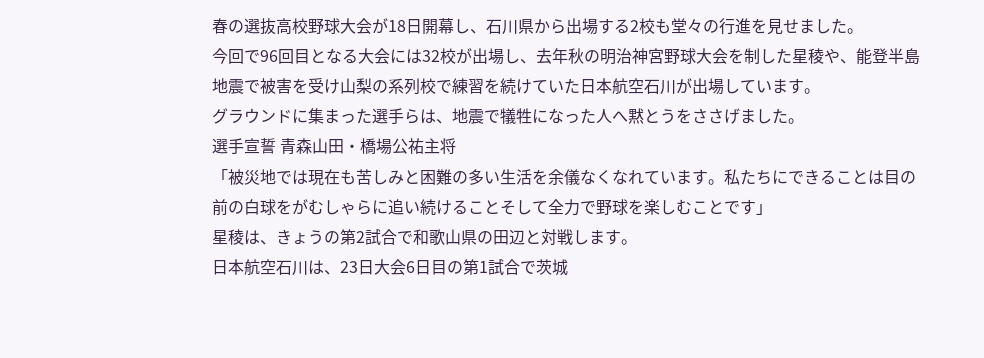春の選抜高校野球大会が18日開幕し、石川県から出場する2校も堂々の行進を見せました。
今回で96回目となる大会には32校が出場し、去年秋の明治神宮野球大会を制した星稜や、能登半島地震で被害を受け山梨の系列校で練習を続けていた日本航空石川が出場しています。
グラウンドに集まった選手らは、地震で犠牲になった人へ黙とうをささげました。
選手宣誓 青森山田・橋場公祐主将
「被災地では現在も苦しみと困難の多い生活を余儀なくなれています。私たちにできることは目の前の白球をがむしゃらに追い続けることそして全力で野球を楽しむことです」
星稜は、きょうの第2試合で和歌山県の田辺と対戦します。
日本航空石川は、23日大会6日目の第1試合で茨城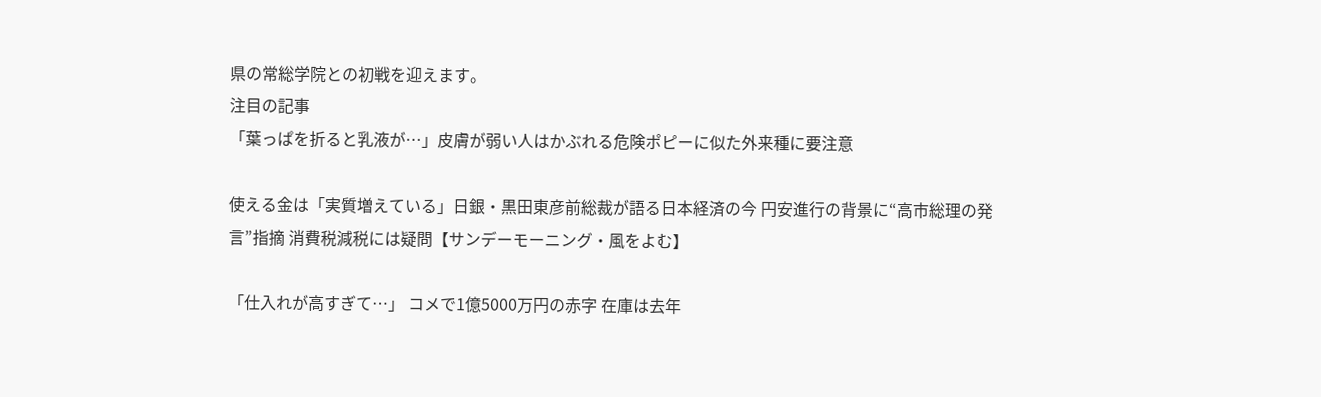県の常総学院との初戦を迎えます。
注目の記事
「葉っぱを折ると乳液が…」皮膚が弱い人はかぶれる危険ポピーに似た外来種に要注意

使える金は「実質増えている」日銀・黒田東彦前総裁が語る日本経済の今 円安進行の背景に“高市総理の発言”指摘 消費税減税には疑問【サンデーモーニング・風をよむ】

「仕入れが高すぎて…」 コメで1億5000万円の赤字 在庫は去年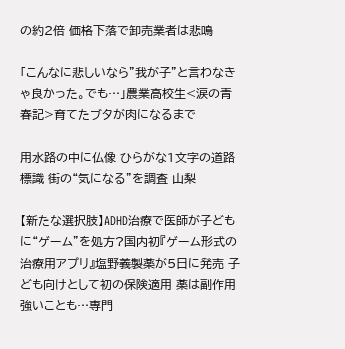の約2倍 価格下落で卸売業者は悲鳴

「こんなに悲しいなら"我が子"と言わなきゃ良かった。でも…」農業高校生<涙の青春記>育てたブタが肉になるまで

用水路の中に仏像 ひらがな1文字の道路標識 街の“気になる”を調査 山梨

【新たな選択肢】ADHD治療で医師が子どもに“ゲーム”を処方?国内初『ゲーム形式の治療用アプリ』塩野義製薬が5日に発売 子ども向けとして初の保険適用 薬は副作用強いことも…専門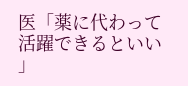医「薬に代わって活躍できるといい 」